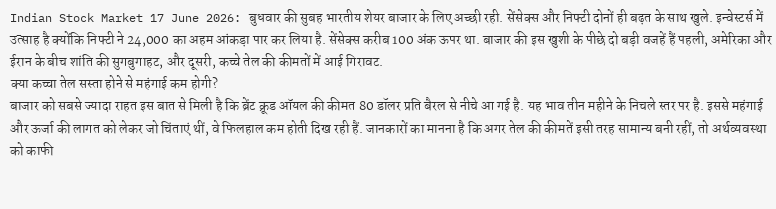Indian Stock Market 17 June 2026: बुधवार की सुबह भारतीय शेयर बाजार के लिए अच्छी रही. सेंसेक्स और निफ्टी दोनों ही बढ़त के साथ खुले. इन्वेस्टर्स में उत्साह है क्योंकि निफ्टी ने 24,000 का अहम आंकड़ा पार कर लिया है. सेंसेक्स करीब 100 अंक ऊपर था. बाजार की इस खुशी के पीछे दो बड़ी वजहें हैं पहली, अमेरिका और ईरान के बीच शांति की सुगबुगाहट, और दूसरी, कच्चे तेल की कीमतों में आई गिरावट.
क्या कच्चा तेल सस्ता होने से महंगाई कम होगी?
बाजार को सबसे ज्यादा राहत इस बात से मिली है कि ब्रेंट क्रूड ऑयल की कीमत 80 डॉलर प्रति बैरल से नीचे आ गई है. यह भाव तीन महीने के निचले स्तर पर है. इससे महंगाई और ऊर्जा की लागत को लेकर जो चिंताएं थीं, वे फिलहाल कम होती दिख रही हैं. जानकारों का मानना है कि अगर तेल की कीमतें इसी तरह सामान्य बनी रहीं, तो अर्थव्यवस्था को काफी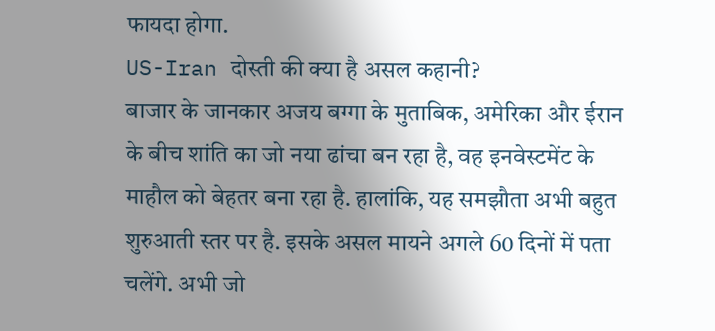फायदा होगा.
US-Iran दोस्ती की क्या है असल कहानी?
बाजार के जानकार अजय बग्गा के मुताबिक, अमेरिका और ईरान के बीच शांति का जो नया ढांचा बन रहा है, वह इनवेस्टमेंट के माहौल को बेहतर बना रहा है. हालांकि, यह समझौता अभी बहुत शुरुआती स्तर पर है. इसके असल मायने अगले 60 दिनों में पता चलेंगे. अभी जो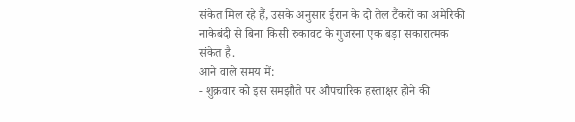संकेत मिल रहे हैं, उसके अनुसार ईरान के दो तेल टैंकरों का अमेरिकी नाकेबंदी से बिना किसी रुकावट के गुजरना एक बड़ा सकारात्मक संकेत है.
आने वाले समय में:
- शुक्रवार को इस समझौते पर औपचारिक हस्ताक्षर होने की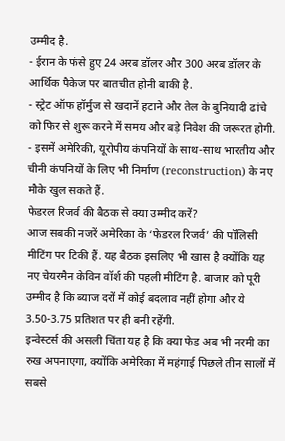उम्मीद है.
- ईरान के फंसे हुए 24 अरब डॉलर और 300 अरब डॉलर के आर्थिक पैकेज पर बातचीत होनी बाकी है.
- स्ट्रेट ऑफ हॉर्मुज से खदानें हटाने और तेल के बुनियादी ढांचे को फिर से शुरू करने में समय और बड़े निवेश की जरूरत होगी.
- इसमें अमेरिकी, यूरोपीय कंपनियों के साथ-साथ भारतीय और चीनी कंपनियों के लिए भी निर्माण (reconstruction) के नए मौके खुल सकते हैं.
फेडरल रिजर्व की बैठक से क्या उम्मीद करें?
आज सबकी नजरें अमेरिका के ‘फेडरल रिजर्व’ की पॉलिसी मीटिंग पर टिकी हैं. यह बैठक इसलिए भी खास है क्योंकि यह नए चेयरमैन केविन वॉर्श की पहली मीटिंग है. बाजार को पूरी उम्मीद है कि ब्याज दरों में कोई बदलाव नहीं होगा और ये 3.50-3.75 प्रतिशत पर ही बनी रहेंगी.
इन्वेस्टर्स की असली चिंता यह है कि क्या फेड अब भी नरमी का रुख अपनाएगा, क्योंकि अमेरिका में महंगाई पिछले तीन सालों में सबसे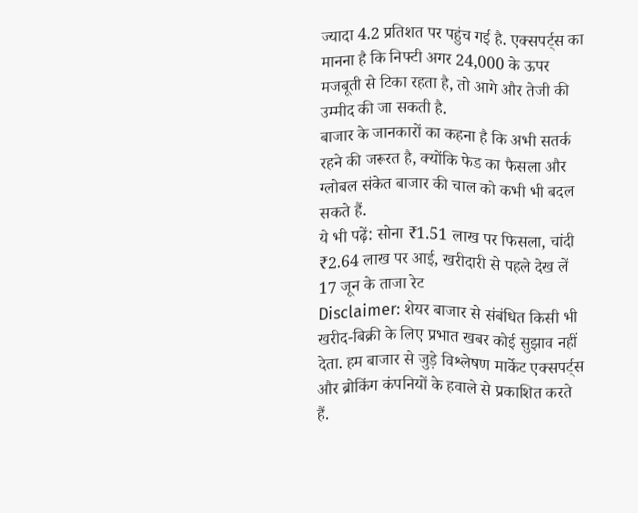ज्यादा 4.2 प्रतिशत पर पहुंच गई है. एक्सपर्ट्स का मानना है कि निफ्टी अगर 24,000 के ऊपर मजबूती से टिका रहता है, तो आगे और तेजी की उम्मीद की जा सकती है.
बाजार के जानकारों का कहना है कि अभी सतर्क रहने की जरूरत है, क्योंकि फेड का फैसला और ग्लोबल संकेत बाजार की चाल को कभी भी बदल सकते हैं.
ये भी पढ़ें: सोना ₹1.51 लाख पर फिसला, चांदी ₹2.64 लाख पर आई, खरीदारी से पहले देख लें 17 जून के ताजा रेट
Disclaimer: शेयर बाजार से संबंधित किसी भी खरीद-बिक्री के लिए प्रभात खबर कोई सुझाव नहीं देता. हम बाजार से जुड़े विश्लेषण मार्केट एक्सपर्ट्स और ब्रोकिंग कंपनियों के हवाले से प्रकाशित करते हैं.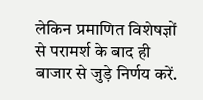लेकिन प्रमाणित विशेषज्ञों से परामर्श के बाद ही बाजार से जुड़े निर्णय करें.